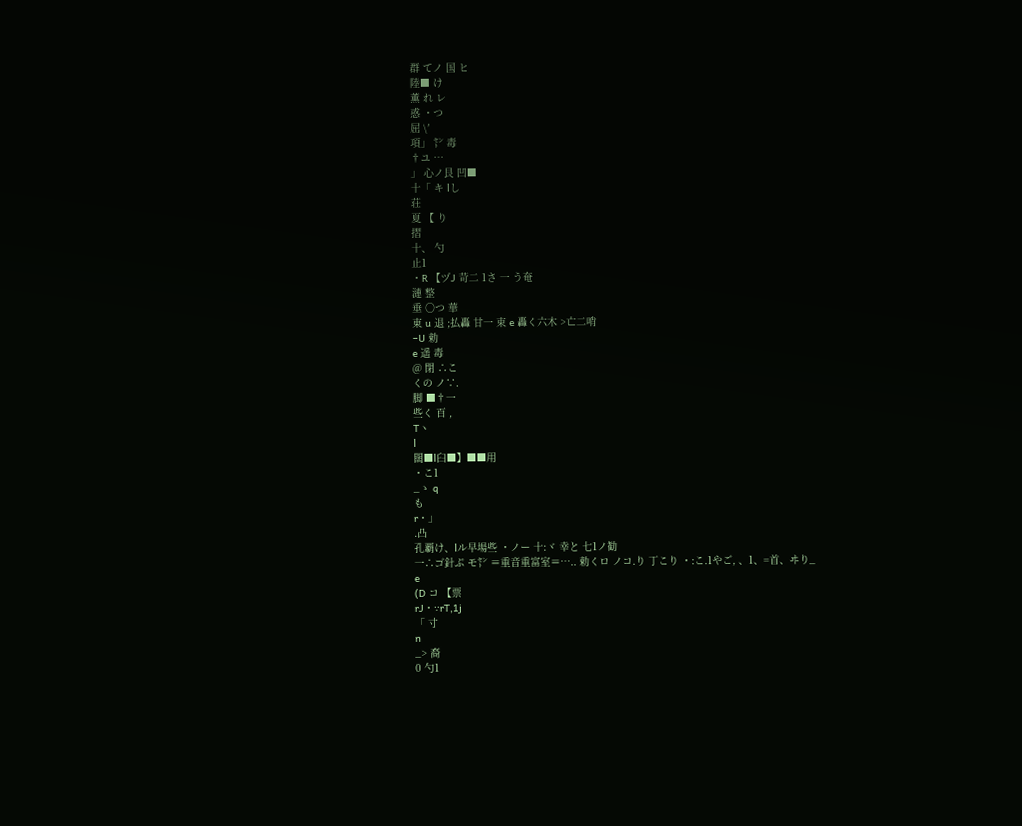群 てノ 国 ヒ
陸■ け
薫 れ レ
惑 ・つ
屈 \′
項」 ㌣ 毒
†ユ …
」 心ノ艮 凹■
十「 キ lし
荘
夏 【 り
摺
十、 勺
止1
・R 【ヅJ 苛二 1さ 一 う奄
漣 整
垂 ○つ 華
東 u 退 ;払轟 甘一 束 e 轟く六木 >亡二哨
−U 勅
e 遥 毒
@ 閉 ∴こ
くの ノ∵.
脚 ■†一
些く 百 ,
Tヽ
l
闊■l臼■】■■用
・こ1
_ゝ q
も
r・」
.凸
孔覇け、lル早場些 ・ノー 十:ヾ 幸と 七1ノ勧
一∴ゴ針ぷ モ㌣ ≡重音重富室≡….. 勅くロ ノコ.り 丁こり ・:こ.1やご, 、1、=首、ヰり_
e
(D コ 【票
rJ・∵rT,1j
「 寸
n
_> 裔
0 勺1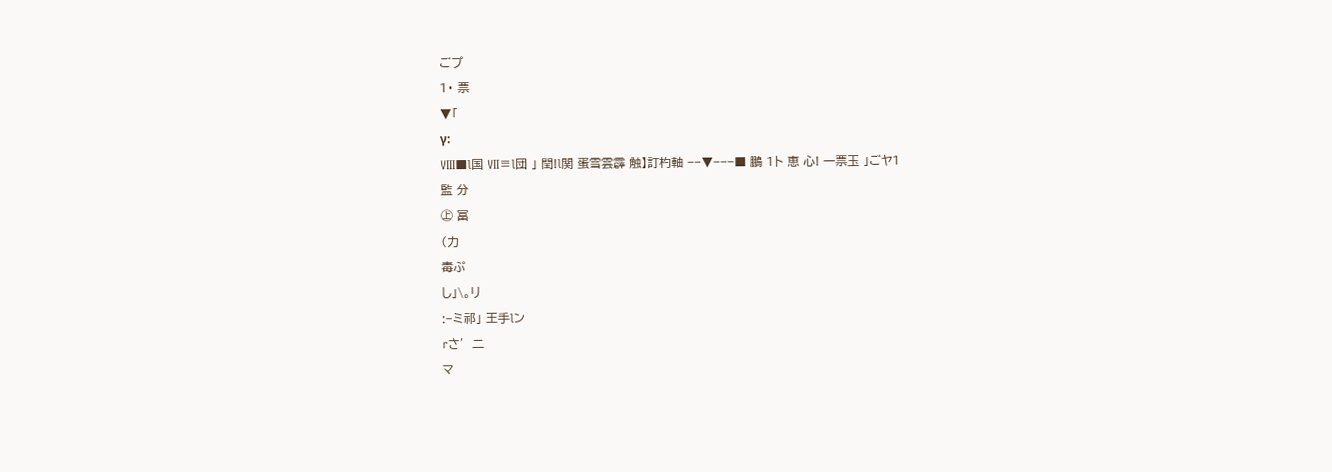ごプ
1・ 票
▼「
γ:
Ⅷ■l国 Ⅶ≡l団 」 閏!l関 蛋雪雲霹 触】訂杓軸 −−▼−−−■ 鵬 1ト 恵 心! 一票玉 」ごヤ1
監 分
㊤ 冨
(力
毒ぷ
し」\。リ
:−ミ祁」 王手lン
rさ′二
マ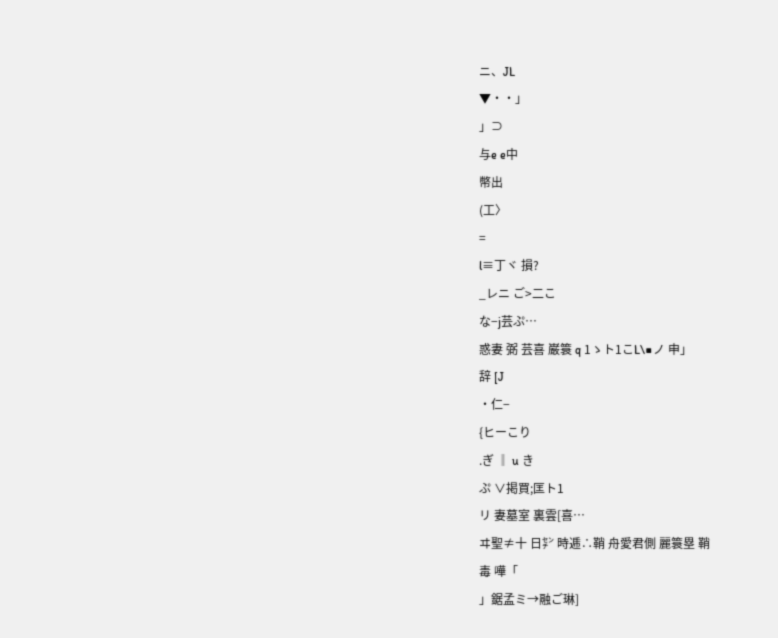ニ、JL
▼・・」
」⊃
与e e中
幣出
(工〉
=
l≡丁ヾ 損?
_レニ ご>二こ
な−j芸ぷ…
惑妻 弼 芸喜 巌簑 q 1ゝト1こL\■ノ 申」
辞 [J
・仁−
{ヒーこり
.ぎ ‖ u き
ぷ ∨掲買;匡ト1
リ 妻墓室 裏雲[喜…
ヰ聖≠十 日㌢ 時逓∴鞘 舟愛君側 麗簑塁 鞘
毒 嘩「
」鋸孟ミ→融ご琳]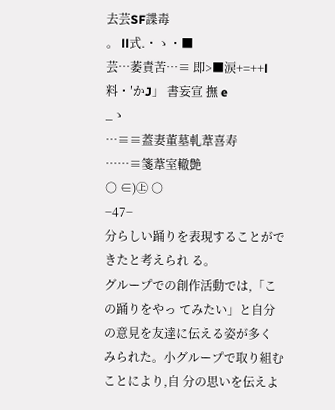去芸SF諜毒
。 ll式.・ゝ・■
芸…萎責苦…≡ 即>■涙+=++l料・′かJ」 書妄宣 撫 e
_ゝ
…≡≡蓋妻董墓軋葦喜寿
……≡箋葦室轍艶
○ ∈)㊤ ○
−47−
分らしい踊りを表現することができたと考えられ る。
グループでの創作活動では,「この踊りをやっ てみたい」と自分の意見を友達に伝える姿が多く みられた。小グループで取り組むことにより,自 分の思いを伝えよ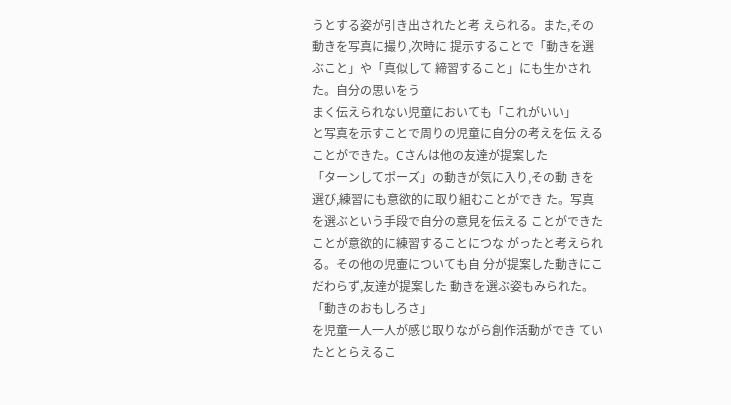うとする姿が引き出されたと考 えられる。また,その動きを写真に撮り,次時に 提示することで「動きを選ぶこと」や「真似して 締習すること」にも生かされた。自分の思いをう
まく伝えられない児童においても「これがいい」
と写真を示すことで周りの児童に自分の考えを伝 えることができた。Cさんは他の友達が提案した
「ターンしてポーズ」の動きが気に入り,その動 きを選び,練習にも意欲的に取り組むことができ た。写真を選ぶという手段で自分の意見を伝える ことができたことが意欲的に練習することにつな がったと考えられる。その他の児壷についても自 分が提案した動きにこだわらず,友達が提案した 動きを選ぶ姿もみられた。「動きのおもしろさ」
を児童一人一人が感じ取りながら創作活動ができ ていたととらえるこ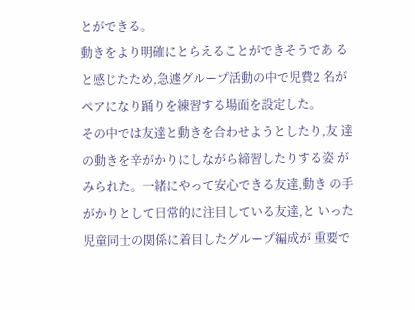とができる。
動きをより明確にとらえることができそうであ ると感じたため,急遽グループ活動の中で児費2 名がペアになり踊りを練習する場面を設定した。
その中では友達と動きを合わせようとしたり,友 達の動きを辛がかりにしながら締習したりする姿 がみられた。一緒にやって安心できる友達,動き の手がかりとして日常的に注目している友達,と いった児童同士の関係に着目したグループ編成が 重要で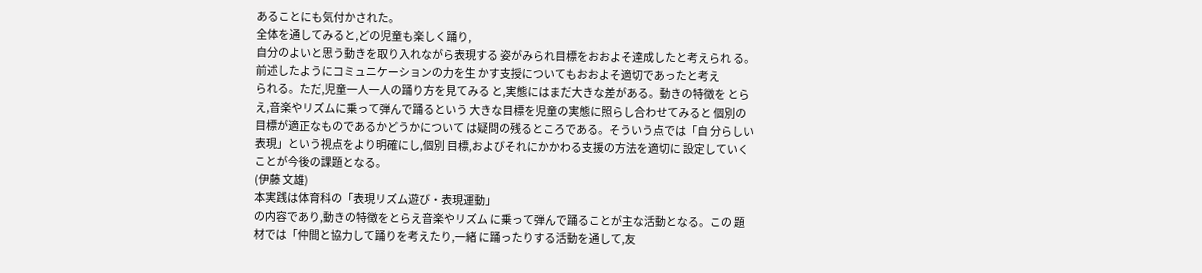あることにも気付かされた。
全体を通してみると,どの児童も楽しく踊り,
自分のよいと思う動きを取り入れながら表現する 姿がみられ目標をおおよそ達成したと考えられ る。前述したようにコミュニケーションの力を生 かす支授についてもおおよそ適切であったと考え
られる。ただ,児童一人一人の踊り方を見てみる と,実態にはまだ大きな差がある。動きの特徴を とらえ,音楽やリズムに乗って弾んで踊るという 大きな目標を児童の実態に照らし合わせてみると 個別の目標が適正なものであるかどうかについて は疑問の残るところである。そういう点では「自 分らしい表現」という視点をより明確にし,個別 目標,およびそれにかかわる支援の方法を適切に 設定していくことが今後の課題となる。
(伊藤 文雄)
本実践は体育科の「表現リズム遊び・表現運動」
の内容であり,動きの特徴をとらえ音楽やリズム に乗って弾んで踊ることが主な活動となる。この 題材では「仲間と協力して踊りを考えたり,一緒 に踊ったりする活動を通して,友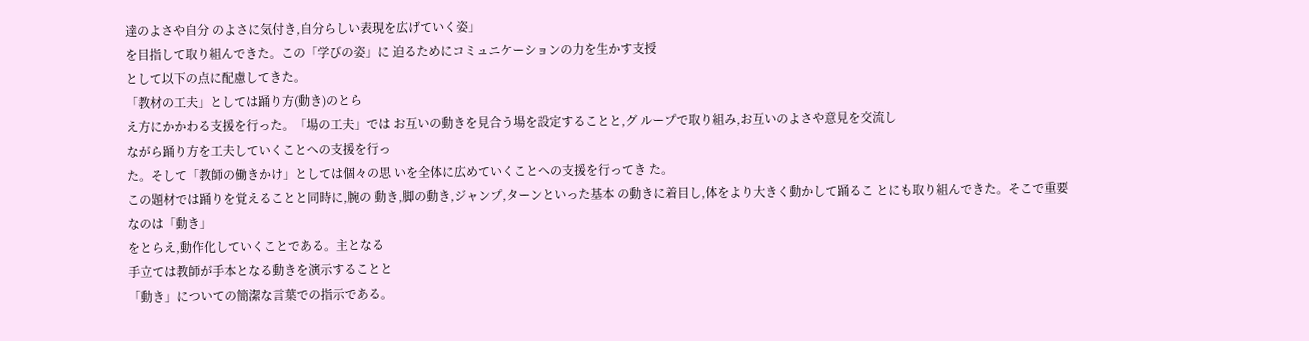達のよさや自分 のよさに気付き,自分らしい表現を広げていく姿」
を目指して取り組んできた。この「学びの姿」に 迫るためにコミュニケーションの力を生かす支授
として以下の点に配慮してきた。
「教材の工夫」としては踊り方(動き)のとら
え方にかかわる支援を行った。「場の工夫」では お互いの動きを見合う場を設定することと,グ ループで取り組み,お互いのよさや意見を交流し
ながら踊り方を工夫していくことへの支援を行っ
た。そして「教師の働きかけ」としては個々の思 いを全体に広めていくことへの支援を行ってき た。
この題材では踊りを覚えることと同時に,腕の 動き,脚の動き,ジャンプ,ターンといった基本 の動きに着目し,体をより大きく動かして踊るこ とにも取り組んできた。そこで重要なのは「動き」
をとらえ,動作化していくことである。主となる
手立ては教師が手本となる動きを演示することと
「動き」についての簡潔な言葉での指示である。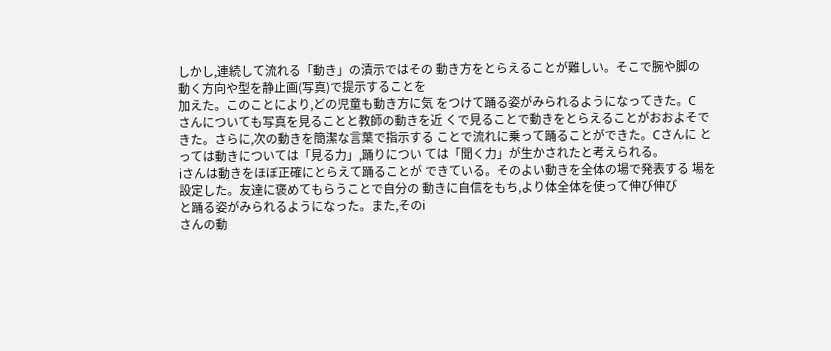しかし,連続して流れる「動き」の漬示ではその 動き方をとらえることが難しい。そこで腕や脚の
動く方向や型を静止画(写真)で提示することを
加えた。このことにより,どの児童も動き方に気 をつけて踊る姿がみられるようになってきた。C
さんについても写真を見ることと教師の動きを近 くで見ることで動きをとらえることがおおよそで
きた。さらに,次の動きを簡潔な言葉で指示する ことで流れに乗って踊ることができた。Cさんに とっては動きについては「見る力」,踊りについ ては「聞く力」が生かされたと考えられる。
iさんは動きをほぼ正確にとらえて踊ることが できている。そのよい動きを全体の場で発表する 場を設定した。友達に褒めてもらうことで自分の 動きに自信をもち,より体全体を使って伸び伸び
と踊る姿がみられるようになった。また,そのi
さんの動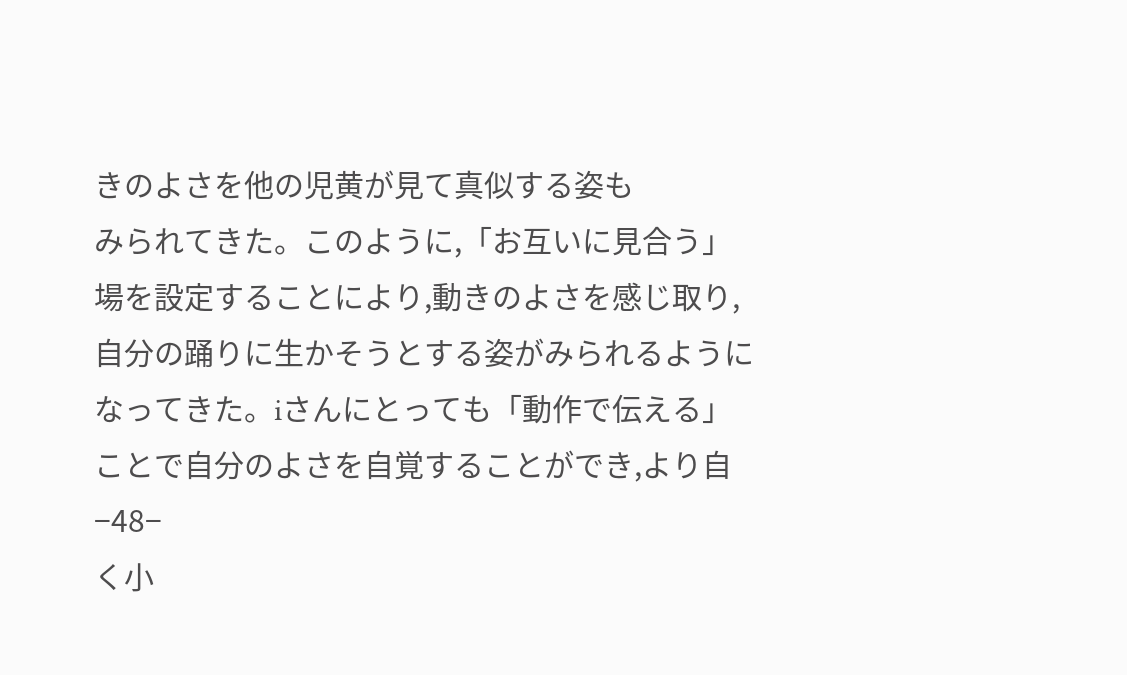きのよさを他の児黄が見て真似する姿も
みられてきた。このように,「お互いに見合う」
場を設定することにより,動きのよさを感じ取り,
自分の踊りに生かそうとする姿がみられるように
なってきた。iさんにとっても「動作で伝える」
ことで自分のよさを自覚することができ,より自
−48−
く小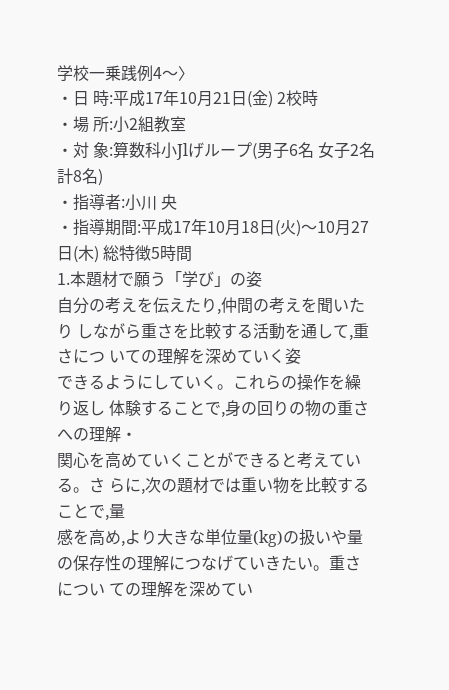学校一乗践例4〜〉
・日 時:平成17年10月21日(金) 2校時
・場 所:小2組教室
・対 象:算数科小Jlげループ(男子6名 女子2名 計8名)
・指導者:小川 央
・指導期間:平成17年10月18日(火)〜10月27日(木) 総特徴5時間
1.本題材で願う「学び」の姿
自分の考えを伝えたり,仲間の考えを聞いたり しながら重さを比較する活動を通して,重さにつ いての理解を深めていく姿
できるようにしていく。これらの操作を繰り返し 体験することで,身の回りの物の重さへの理解・
関心を高めていくことができると考えている。さ らに,次の題材では重い物を比較することで,量
感を高め,より大きな単位量(kg)の扱いや量
の保存性の理解につなげていきたい。重さについ ての理解を深めてい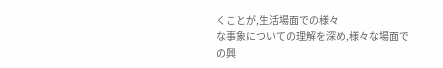くことが,生活場面での様々
な事象についての理解を深め,様々な場面での興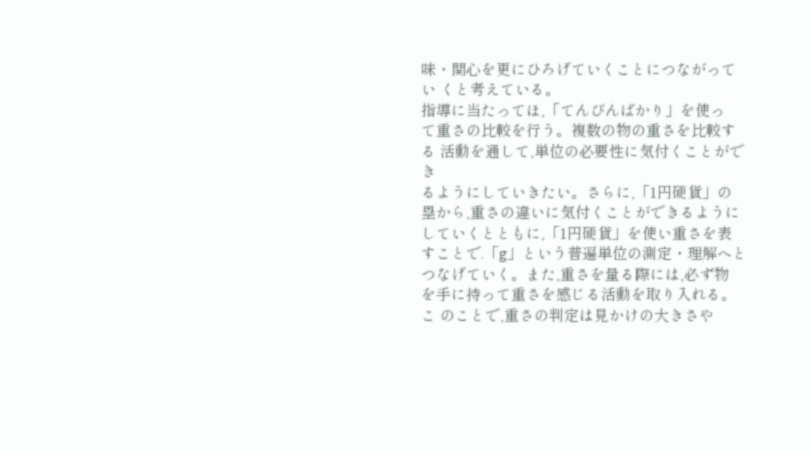味・関心を更にひろげていくことにつながってい くと考えている。
指導に当たってほ,「てんびんばかり」を使っ
て重さの比較を行う。複数の物の重さを比較する 活動を通して,単位の必要性に気付くことができ
るようにしていきたい。さらに,「1円硬貨」の 塁から,重さの違いに気付くことができるように
していくとともに,「1円硬貨」を使い重さを表 すことで.「g」という普遍単位の測定・理解へと つなげていく。また,重さを量る際には,必ず物
を手に持って重さを感じる活動を取り入れる。こ のことで,重さの判定は見かけの大きさや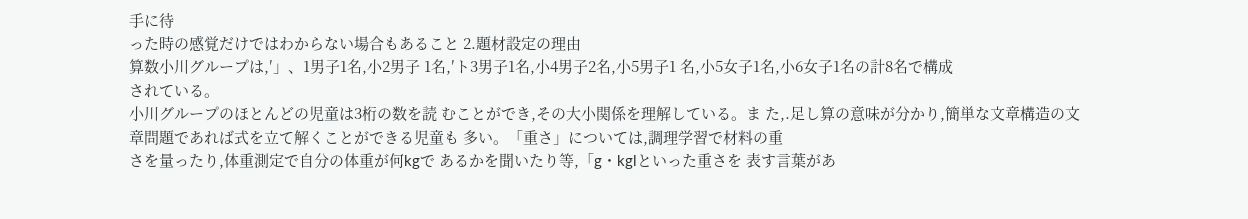手に待
った時の感覚だけではわからない場合もあること 2.題材設定の理由
算数小川グループは,′」、1男子1名,小2男子 1名,′ト3男子1名,小4男子2名,小5男子1 名,小5女子1名,小6女子1名の計8名で構成
されている。
小川グループのほとんどの児童は3桁の数を読 むことができ,その大小関係を理解している。ま た,.足し算の意味が分かり,簡単な文章構造の文
章問題であれば式を立て解くことができる児童も 多い。「重さ」については,調理学習で材料の重
さを量ったり,体重測定で自分の体重が何kgで あるかを聞いたり等,「g・kglといった重さを 表す言葉があ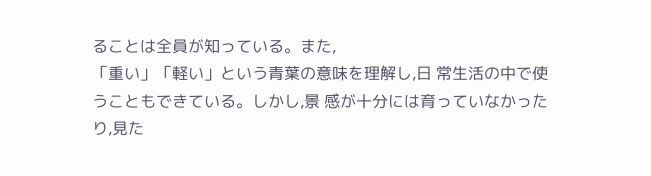ることは全員が知っている。また,
「重い」「軽い」という青葉の意味を理解し,日 常生活の中で使うこともできている。しかし,景 感が十分には育っていなかったり,見た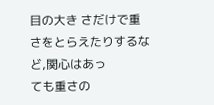目の大き さだけで重さをとらえたりするなど,関心はあっ
ても重さの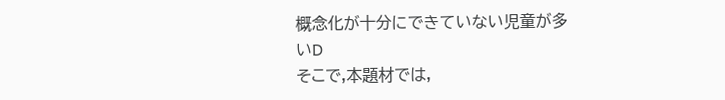概念化が十分にできていない児童が多
いD
そこで,本題材では,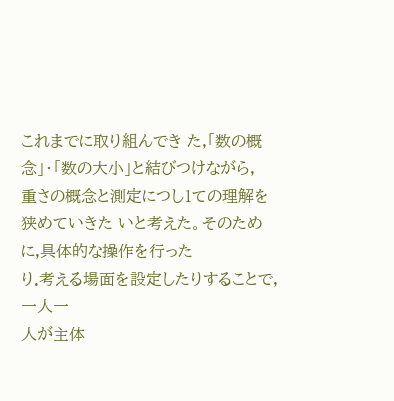これまでに取り組んでき た,「数の概念」・「数の大小」と結びつけながら,
重さの概念と測定につし1ての理解を狭めていきた いと考えた。そのために,具体的な操作を行った
り.考える場面を設定したりすることで,一人一
人が主体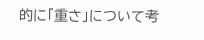的に「重さ」について考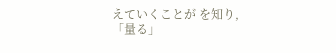えていくことが を知り,
「量る」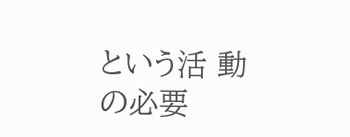という活 動の必要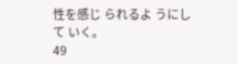性を感じ られるよ うにして いく。
49